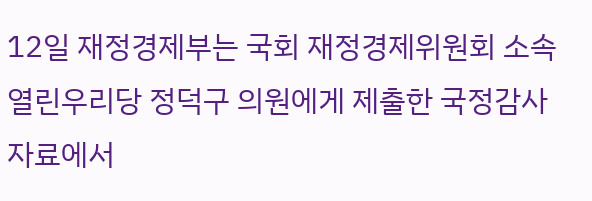12일 재정경제부는 국회 재정경제위원회 소속 열린우리당 정덕구 의원에게 제출한 국정감사 자료에서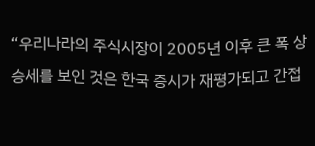“우리나라의 주식시장이 2005년 이후 큰 폭 상승세를 보인 것은 한국 증시가 재평가되고 간접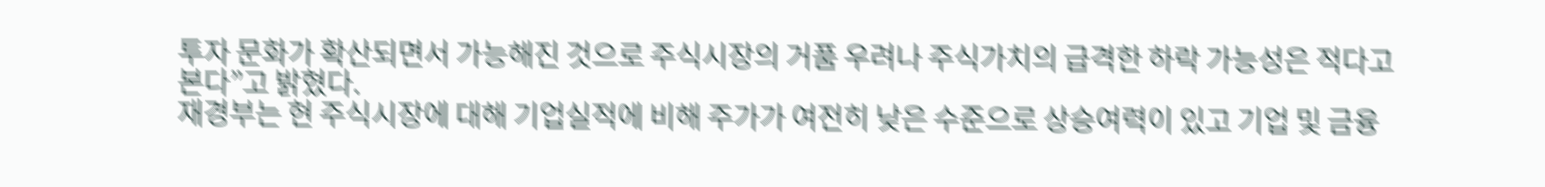투자 문화가 확산되면서 가능해진 것으로 주식시장의 거품 우려나 주식가치의 급격한 하락 가능성은 적다고 본다”고 밝혔다.
재경부는 현 주식시장에 대해 기업실적에 비해 주가가 여전히 낮은 수준으로 상승여력이 있고 기업 및 금융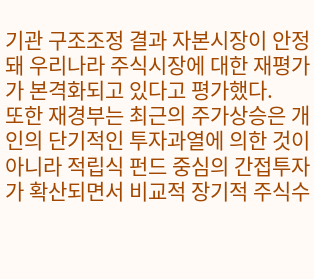기관 구조조정 결과 자본시장이 안정돼 우리나라 주식시장에 대한 재평가가 본격화되고 있다고 평가했다.
또한 재경부는 최근의 주가상승은 개인의 단기적인 투자과열에 의한 것이 아니라 적립식 펀드 중심의 간접투자가 확산되면서 비교적 장기적 주식수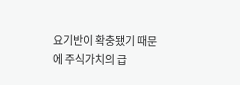요기반이 확충됐기 때문에 주식가치의 급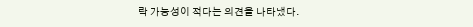락 가능성이 적다는 의견을 나타냈다.